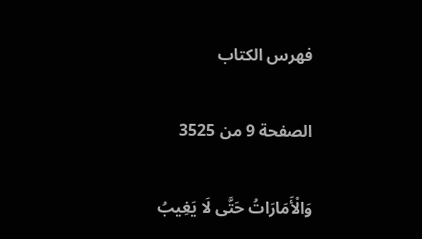فهرس الكتاب

الصفحة 9 من 3525

وَالْأَمَارَاتُ حَتَّى لَا يَغِيبُ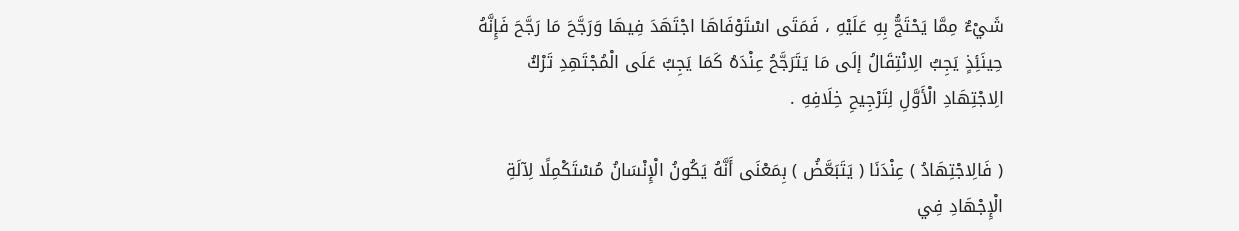شَيْءٌ مِمَّا يَحْتَجُّ بِهِ عَلَيْهِ ، فَمَتَى اسْتَوْفَاهَا اجْتَهَدَ فِيهَا وَرَجَّحَ مَا رَجَّحَ فَإِنَّهُ حِينَئِذٍ يَجِبُ الِانْتِقَالُ إلَى مَا يَتَرَجَّحُ عِنْدَهُ كَمَا يَجِبُ عَلَى الْمُجْتَهِدِ تَرْكُ الِاجْتِهَادِ الْأَوَّلِ لِتَرْجِيحِ خِلَافِهِ .

( فَالِاجْتِهَادُ ) عِنْدَنَا ( يَتَبَعَّضُ ) بِمَعْنَى أَنَّهُ يَكُونُ الْإِنْسَانُ مُسْتَكْمِلًا لِآلَةِ الْإِجْهَادِ فِي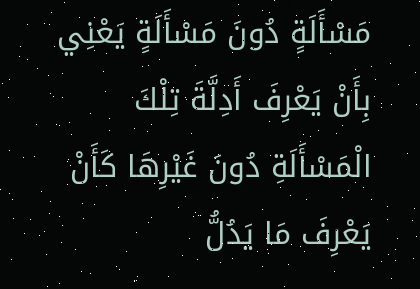مَسْأَلَةٍ دُونَ مَسْأَلَةٍ يَعْنِي بِأَنْ يَعْرِفَ أَدِلَّةَ تِلْكَ الْمَسْأَلَةِ دُونَ غَيْرِهَا كَأَنْ يَعْرِفَ مَا يَدُلُّ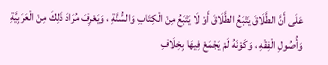عَلَى أَنَّ الطَّلَاقَ يَتْبَعُ الطَّلَاقَ أَوْ لَا يَتْبَعُ مِنْ الْكِتَابِ وَالسُّنَّةِ ، وَيَعْرِفَ مُرَادَ ذَلِكَ مِنْ الْعَرَبِيَّةِ وَأُصُولِ الْفِقْهِ ، وَكَوْنَهُ لَمْ يَجْمَعْ فِيهَا بِخِلَافِ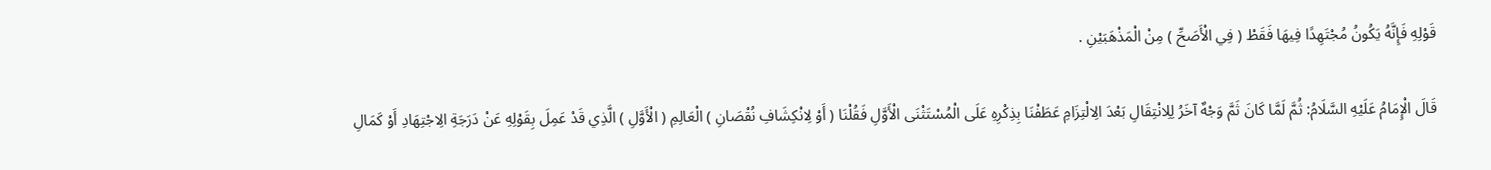قَوْلِهِ فَإِنَّهُ يَكُونُ مُجْتَهِدًا فِيهَا فَقَطْ ( فِي الْأَصَحِّ ) مِنْ الْمَذْهَبَيْنِ .

قَالَ الْإِمَامُ عَلَيْهِ السَّلَامُ: ثُمَّ لَمَّا كَانَ ثَمَّ وَجْهٌ آخَرُ لِلِانْتِقَالِ بَعْدَ الِالْتِزَامِ عَطَفْنَا بِذِكْرِهِ عَلَى الْمُسْتَثْنَى الْأَوَّلِ فَقُلْنَا ( أَوْ لِانْكِشَافِ نُقْصَانِ ) الْعَالِمِ ( الْأَوَّلِ ) الَّذِي قَدْ عَمِلَ بِقَوْلِهِ عَنْ دَرَجَةِ الِاجْتِهَادِ أَوْ كَمَالِ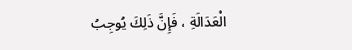الْعَدَالَةِ ، فَإِنَّ ذَلِكَ يُوجِبُ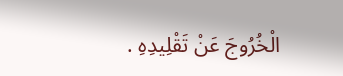الْخُرُوجَ عَنْ تَقْلِيدِهِ .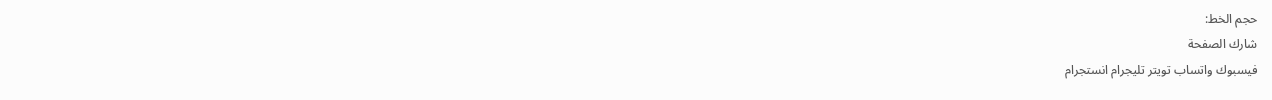حجم الخط:
شارك الصفحة
فيسبوك واتساب تويتر تليجرام انستجرام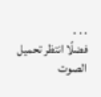. . .
فضلًا انتظر تحميل الصوت